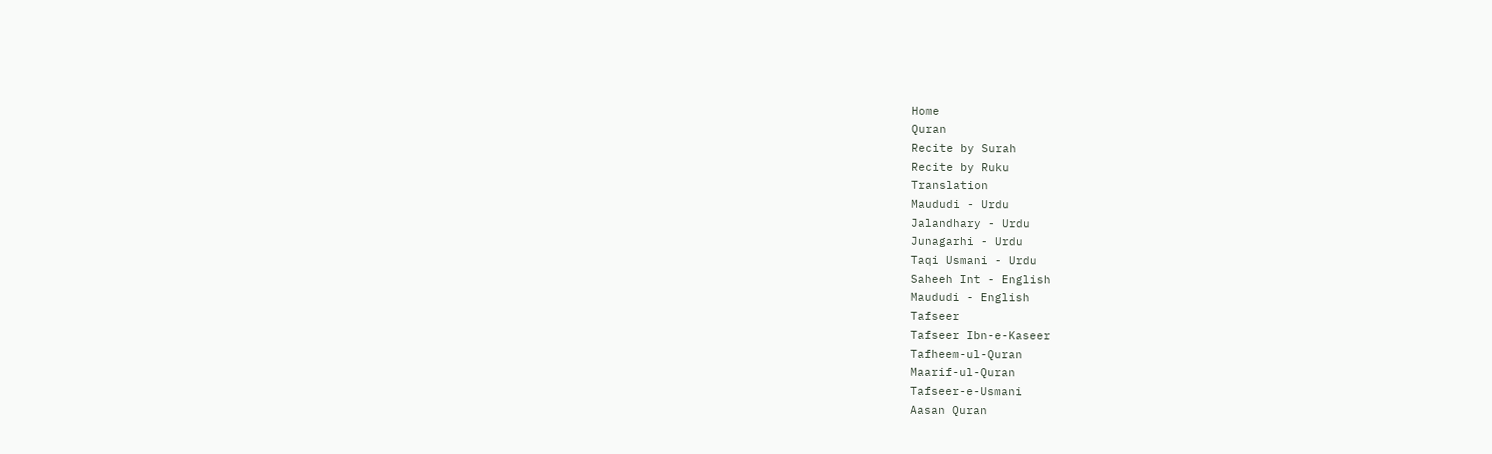Home
Quran
Recite by Surah
Recite by Ruku
Translation
Maududi - Urdu
Jalandhary - Urdu
Junagarhi - Urdu
Taqi Usmani - Urdu
Saheeh Int - English
Maududi - English
Tafseer
Tafseer Ibn-e-Kaseer
Tafheem-ul-Quran
Maarif-ul-Quran
Tafseer-e-Usmani
Aasan Quran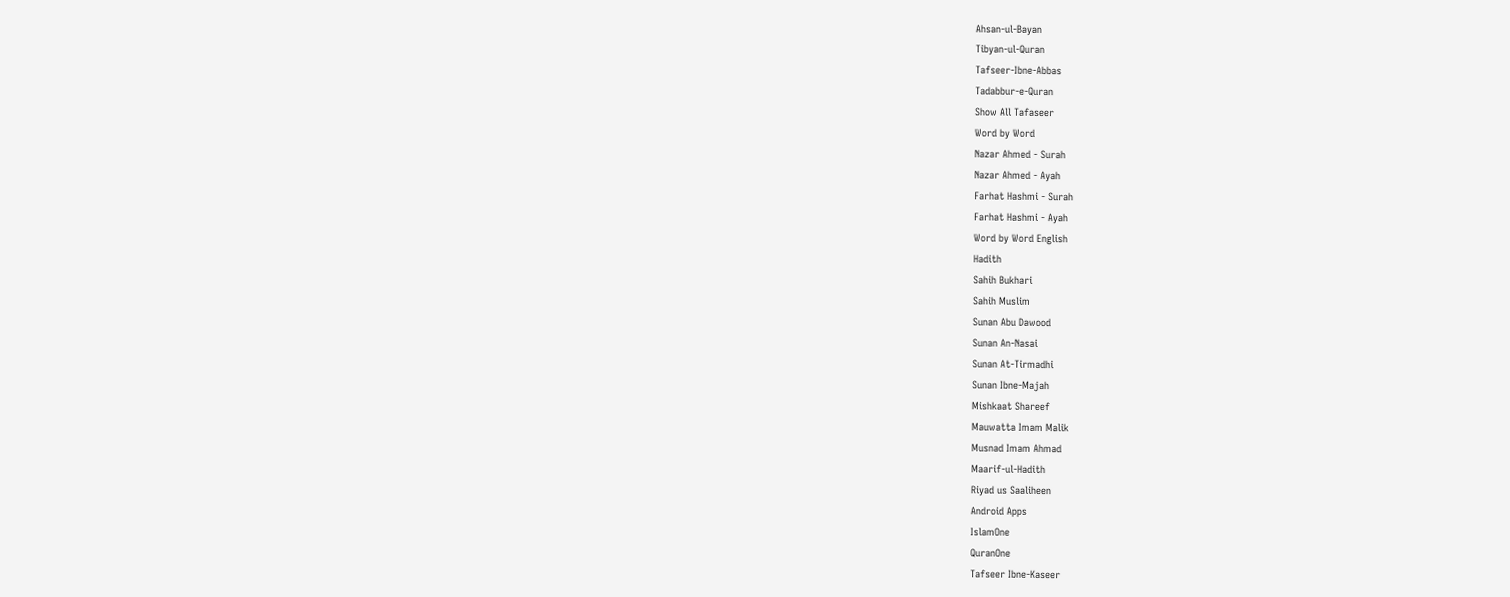Ahsan-ul-Bayan
Tibyan-ul-Quran
Tafseer-Ibne-Abbas
Tadabbur-e-Quran
Show All Tafaseer
Word by Word
Nazar Ahmed - Surah
Nazar Ahmed - Ayah
Farhat Hashmi - Surah
Farhat Hashmi - Ayah
Word by Word English
Hadith
Sahih Bukhari
Sahih Muslim
Sunan Abu Dawood
Sunan An-Nasai
Sunan At-Tirmadhi
Sunan Ibne-Majah
Mishkaat Shareef
Mauwatta Imam Malik
Musnad Imam Ahmad
Maarif-ul-Hadith
Riyad us Saaliheen
Android Apps
IslamOne
QuranOne
Tafseer Ibne-Kaseer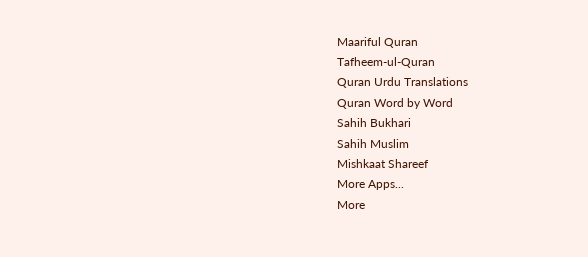Maariful Quran
Tafheem-ul-Quran
Quran Urdu Translations
Quran Word by Word
Sahih Bukhari
Sahih Muslim
Mishkaat Shareef
More Apps...
More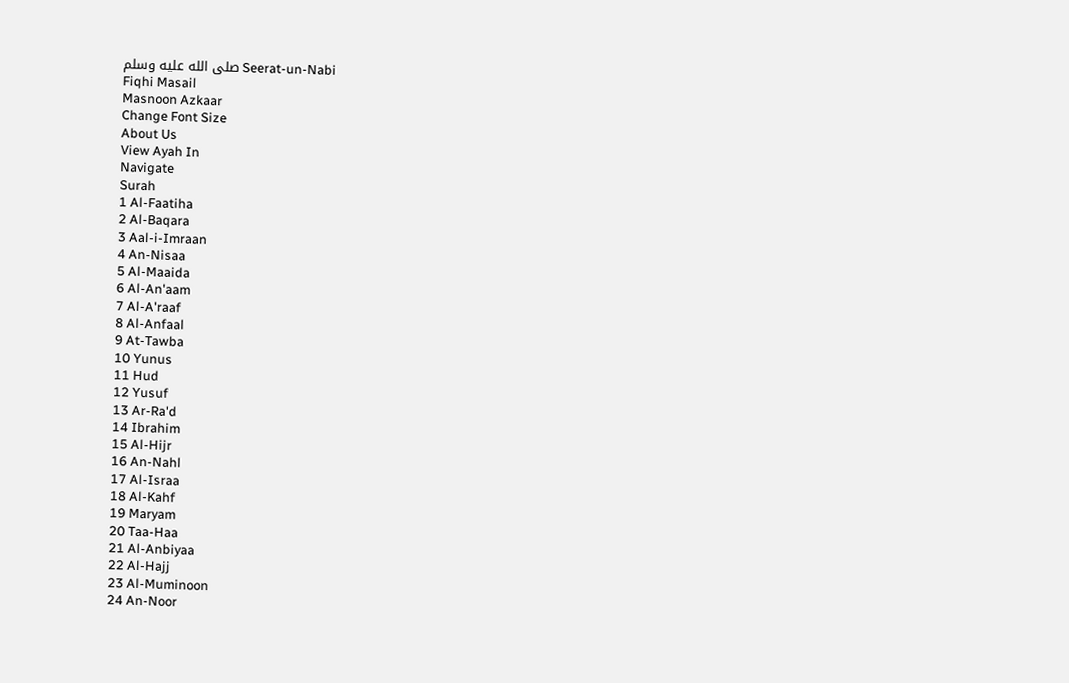Seerat-un-Nabi صلى الله عليه وسلم
Fiqhi Masail
Masnoon Azkaar
Change Font Size
About Us
View Ayah In
Navigate
Surah
1 Al-Faatiha
2 Al-Baqara
3 Aal-i-Imraan
4 An-Nisaa
5 Al-Maaida
6 Al-An'aam
7 Al-A'raaf
8 Al-Anfaal
9 At-Tawba
10 Yunus
11 Hud
12 Yusuf
13 Ar-Ra'd
14 Ibrahim
15 Al-Hijr
16 An-Nahl
17 Al-Israa
18 Al-Kahf
19 Maryam
20 Taa-Haa
21 Al-Anbiyaa
22 Al-Hajj
23 Al-Muminoon
24 An-Noor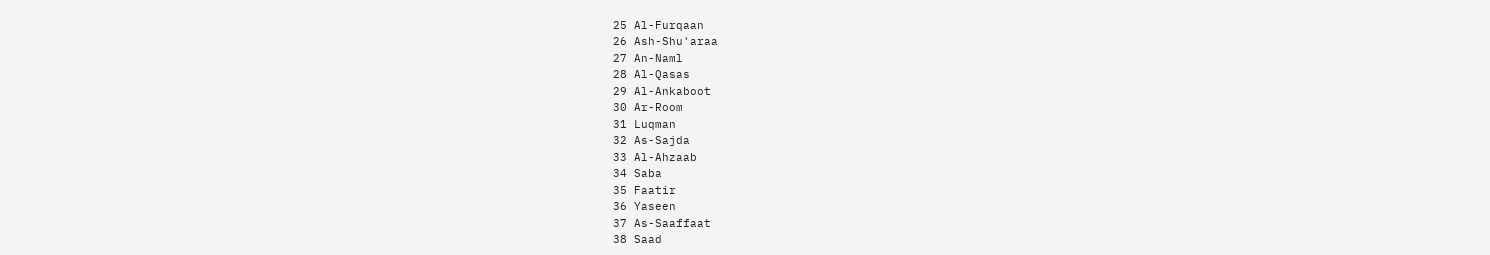25 Al-Furqaan
26 Ash-Shu'araa
27 An-Naml
28 Al-Qasas
29 Al-Ankaboot
30 Ar-Room
31 Luqman
32 As-Sajda
33 Al-Ahzaab
34 Saba
35 Faatir
36 Yaseen
37 As-Saaffaat
38 Saad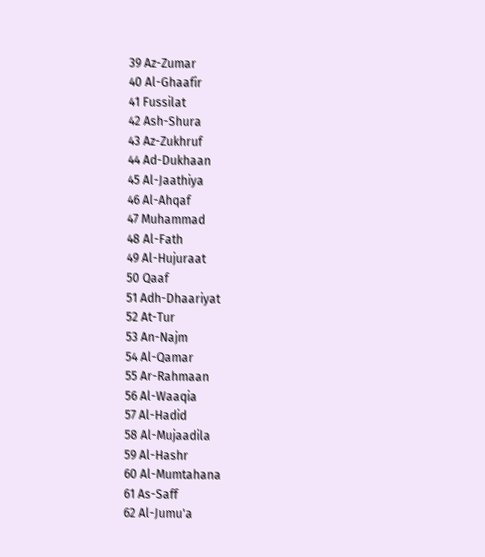39 Az-Zumar
40 Al-Ghaafir
41 Fussilat
42 Ash-Shura
43 Az-Zukhruf
44 Ad-Dukhaan
45 Al-Jaathiya
46 Al-Ahqaf
47 Muhammad
48 Al-Fath
49 Al-Hujuraat
50 Qaaf
51 Adh-Dhaariyat
52 At-Tur
53 An-Najm
54 Al-Qamar
55 Ar-Rahmaan
56 Al-Waaqia
57 Al-Hadid
58 Al-Mujaadila
59 Al-Hashr
60 Al-Mumtahana
61 As-Saff
62 Al-Jumu'a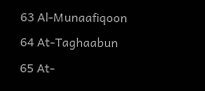63 Al-Munaafiqoon
64 At-Taghaabun
65 At-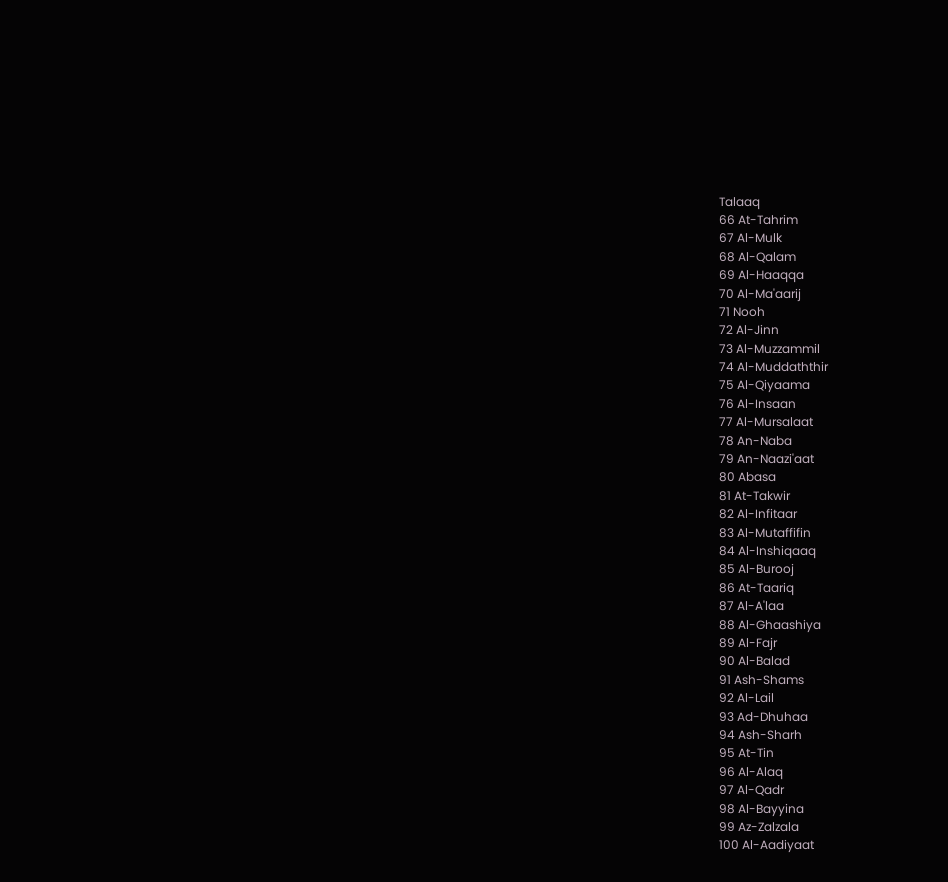Talaaq
66 At-Tahrim
67 Al-Mulk
68 Al-Qalam
69 Al-Haaqqa
70 Al-Ma'aarij
71 Nooh
72 Al-Jinn
73 Al-Muzzammil
74 Al-Muddaththir
75 Al-Qiyaama
76 Al-Insaan
77 Al-Mursalaat
78 An-Naba
79 An-Naazi'aat
80 Abasa
81 At-Takwir
82 Al-Infitaar
83 Al-Mutaffifin
84 Al-Inshiqaaq
85 Al-Burooj
86 At-Taariq
87 Al-A'laa
88 Al-Ghaashiya
89 Al-Fajr
90 Al-Balad
91 Ash-Shams
92 Al-Lail
93 Ad-Dhuhaa
94 Ash-Sharh
95 At-Tin
96 Al-Alaq
97 Al-Qadr
98 Al-Bayyina
99 Az-Zalzala
100 Al-Aadiyaat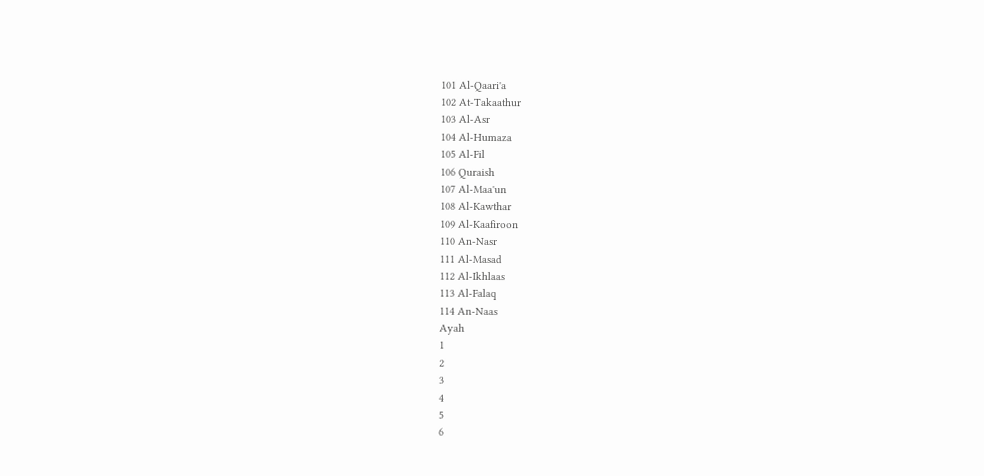101 Al-Qaari'a
102 At-Takaathur
103 Al-Asr
104 Al-Humaza
105 Al-Fil
106 Quraish
107 Al-Maa'un
108 Al-Kawthar
109 Al-Kaafiroon
110 An-Nasr
111 Al-Masad
112 Al-Ikhlaas
113 Al-Falaq
114 An-Naas
Ayah
1
2
3
4
5
6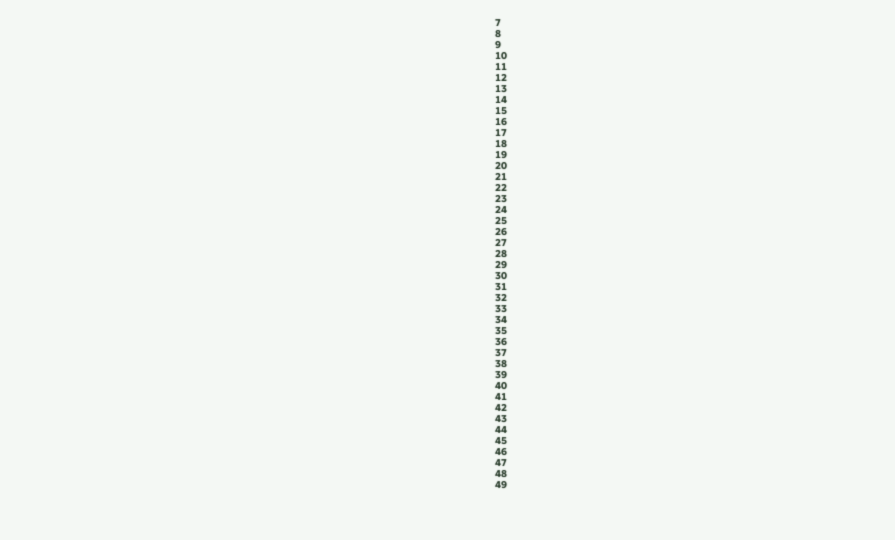7
8
9
10
11
12
13
14
15
16
17
18
19
20
21
22
23
24
25
26
27
28
29
30
31
32
33
34
35
36
37
38
39
40
41
42
43
44
45
46
47
48
49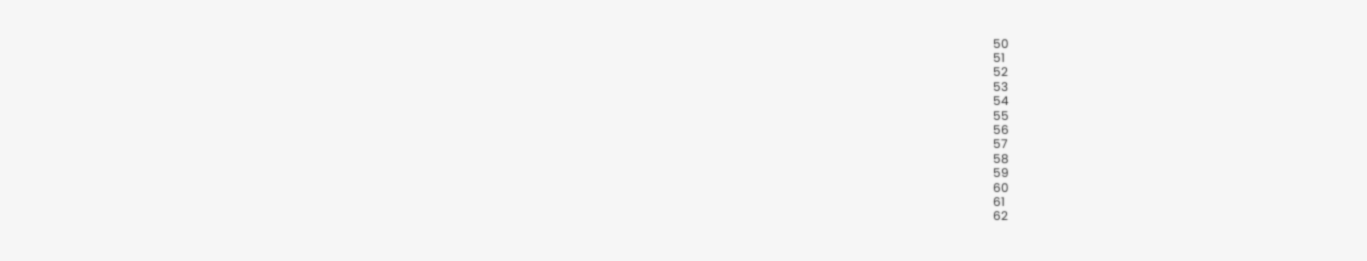50
51
52
53
54
55
56
57
58
59
60
61
62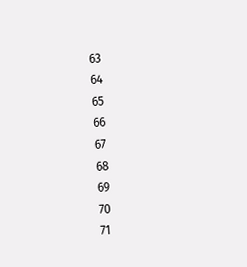63
64
65
66
67
68
69
70
71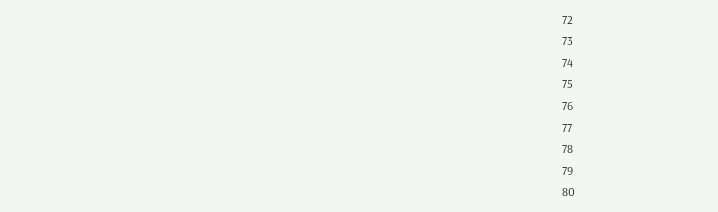72
73
74
75
76
77
78
79
80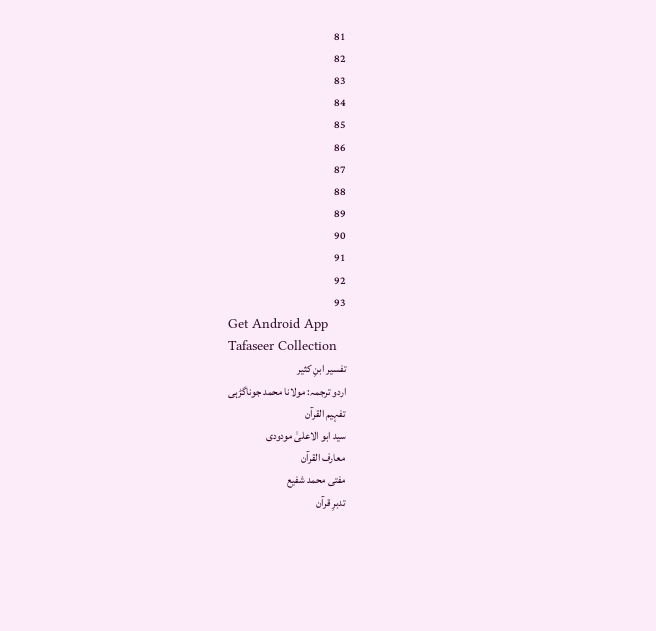81
82
83
84
85
86
87
88
89
90
91
92
93
Get Android App
Tafaseer Collection
تفسیر ابنِ کثیر
اردو ترجمہ: مولانا محمد جوناگڑہی
تفہیم القرآن
سید ابو الاعلیٰ مودودی
معارف القرآن
مفتی محمد شفیع
تدبرِ قرآن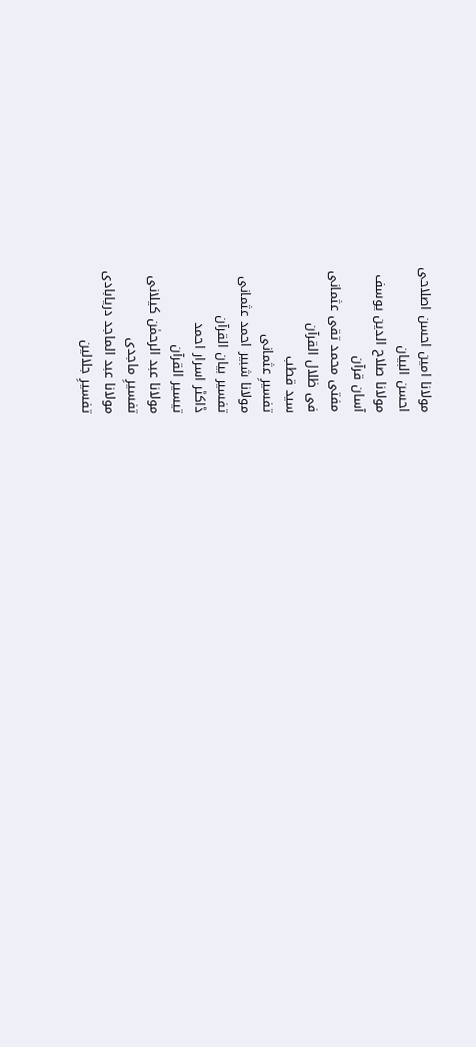مولانا امین احسن اصلاحی
احسن البیان
مولانا صلاح الدین یوسف
آسان قرآن
مفتی محمد تقی عثمانی
فی ظلال القرآن
سید قطب
تفسیرِ عثمانی
مولانا شبیر احمد عثمانی
تفسیر بیان القرآن
ڈاکٹر اسرار احمد
تیسیر القرآن
مولانا عبد الرحمٰن کیلانی
تفسیرِ ماجدی
مولانا عبد الماجد دریابادی
تفسیرِ جلالین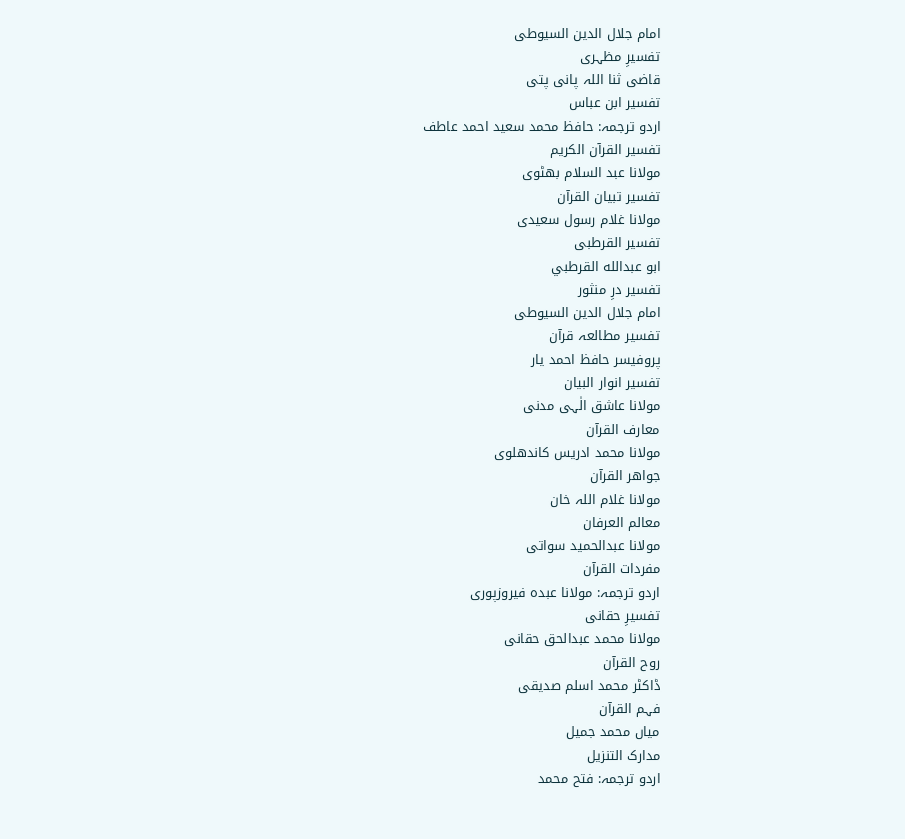امام جلال الدین السیوطی
تفسیرِ مظہری
قاضی ثنا اللہ پانی پتی
تفسیر ابن عباس
اردو ترجمہ: حافظ محمد سعید احمد عاطف
تفسیر القرآن الکریم
مولانا عبد السلام بھٹوی
تفسیر تبیان القرآن
مولانا غلام رسول سعیدی
تفسیر القرطبی
ابو عبدالله القرطبي
تفسیر درِ منثور
امام جلال الدین السیوطی
تفسیر مطالعہ قرآن
پروفیسر حافظ احمد یار
تفسیر انوار البیان
مولانا عاشق الٰہی مدنی
معارف القرآن
مولانا محمد ادریس کاندھلوی
جواھر القرآن
مولانا غلام اللہ خان
معالم العرفان
مولانا عبدالحمید سواتی
مفردات القرآن
اردو ترجمہ: مولانا عبدہ فیروزپوری
تفسیرِ حقانی
مولانا محمد عبدالحق حقانی
روح القرآن
ڈاکٹر محمد اسلم صدیقی
فہم القرآن
میاں محمد جمیل
مدارک التنزیل
اردو ترجمہ: فتح محمد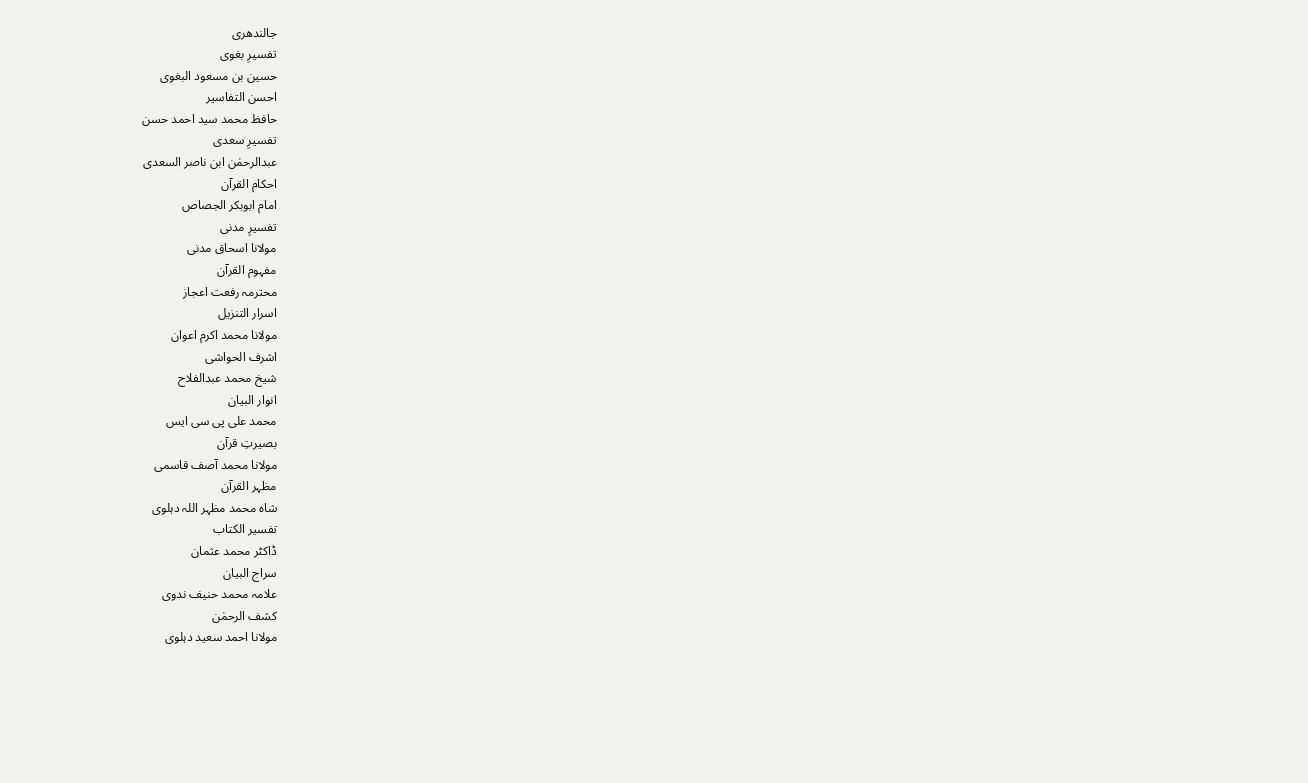جالندھری
تفسیرِ بغوی
حسین بن مسعود البغوی
احسن التفاسیر
حافظ محمد سید احمد حسن
تفسیرِ سعدی
عبدالرحمٰن ابن ناصر السعدی
احکام القرآن
امام ابوبکر الجصاص
تفسیرِ مدنی
مولانا اسحاق مدنی
مفہوم القرآن
محترمہ رفعت اعجاز
اسرار التنزیل
مولانا محمد اکرم اعوان
اشرف الحواشی
شیخ محمد عبدالفلاح
انوار البیان
محمد علی پی سی ایس
بصیرتِ قرآن
مولانا محمد آصف قاسمی
مظہر القرآن
شاہ محمد مظہر اللہ دہلوی
تفسیر الکتاب
ڈاکٹر محمد عثمان
سراج البیان
علامہ محمد حنیف ندوی
کشف الرحمٰن
مولانا احمد سعید دہلوی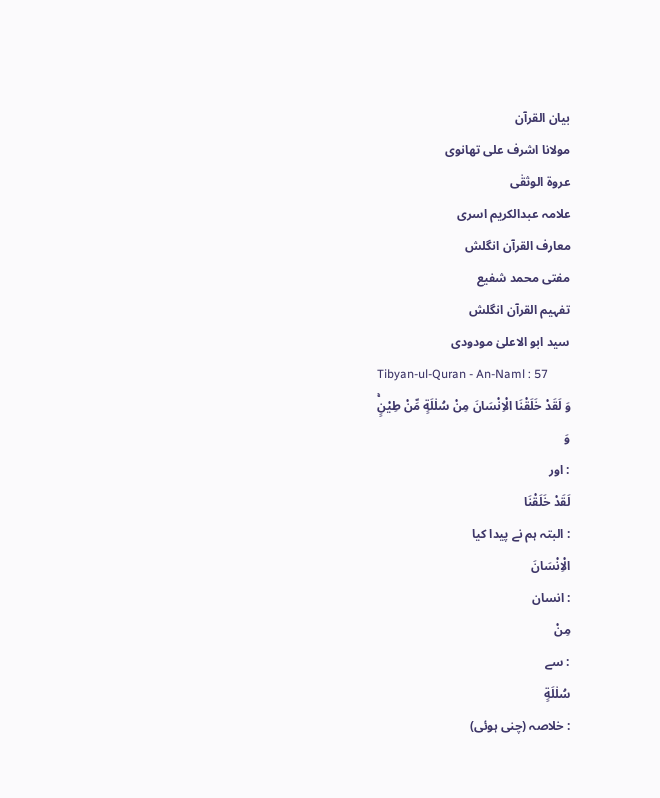بیان القرآن
مولانا اشرف علی تھانوی
عروۃ الوثقٰی
علامہ عبدالکریم اسری
معارف القرآن انگلش
مفتی محمد شفیع
تفہیم القرآن انگلش
سید ابو الاعلیٰ مودودی
Tibyan-ul-Quran - An-Naml : 57
وَ لَقَدْ خَلَقْنَا الْاِنْسَانَ مِنْ سُلٰلَةٍ مِّنْ طِیْنٍۚ
وَ
: اور
لَقَدْ خَلَقْنَا
: البتہ ہم نے پیدا کیا
الْاِنْسَانَ
: انسان
مِنْ
: سے
سُلٰلَةٍ
: خلاصہ (چنی ہوئی)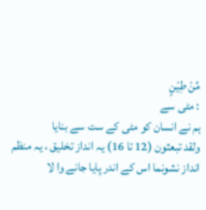مِّنْ طِيْنٍ
: مٹی سے
ہم نے انسان کو مٹی کے ست سے بنایا
ولقد تبعثون (12 تا 16) یہ انداز تخلیق ، یہ منظم انداز نشونما اس کے اندر پایا جانے وا لا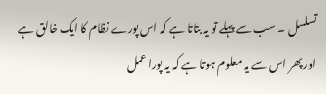تسلسل ۔ سب سے پہلے تو یہ بتاتا ہے کہ اس پورے نظام کا ایک خالق ہے اور پھر اس سے یہ معلوم ہوتا ہے کہ یہ پورا عمل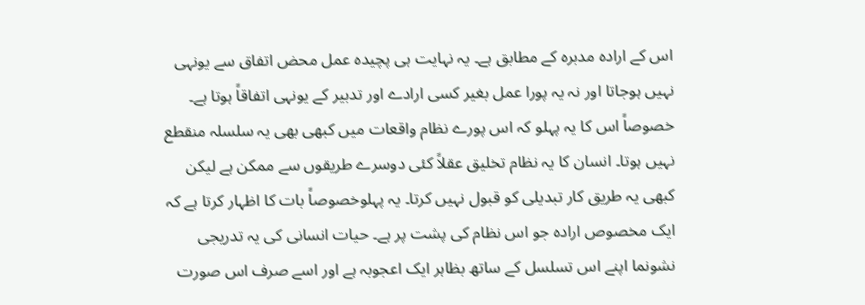اس کے ارادہ مدبرہ کے مطابق ہے۔ یہ نہایت ہی پچیدہ عمل محض اتفاق سے یونہی نہیں ہوجاتا اور نہ یہ پورا عمل بغیر کسی ارادے اور تدبیر کے یونہی اتفاقاً ہوتا ہے۔ خصوصاً اس کا یہ پہلو کہ اس پورے نظام واقعات میں کبھی بھی یہ سلسلہ منقطع نہیں ہوتا۔ انسان کا یہ نظام تخلیق عقلاً کئی دوسرے طریقوں سے ممکن ہے لیکن کبھی یہ طریق کار تبدیلی کو قبول نہیں کرتا۔ یہ پہلوخصوصاً بات کا اظہار کرتا ہے کہ ایک مخصوص ارادہ جو اس نظام کی پشت پر ہے۔ حیات انسانی کی یہ تدریجی نشونما اپنے اس تسلسل کے ساتھ بظاہر ایک اعجوبہ ہے اور اسے صرف اس صورت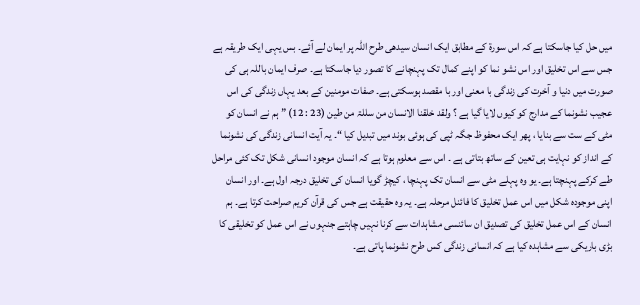میں حل کیا جاسکتا ہے کہ اس سورة کے مطابق ایک انسان سیدھی طرح اللہ پر ایمان لے آئے۔ بس یہی ایک طریقہ ہے جس سے اس تخلیق اور اس نشو نما کو اپنے کمال تک پہنچانے کا تصور دیا جاسکتا ہے۔ صرف ایمان باللہ ہی کی صورت میں دنیا و آخرت کی زندگی با معنی اور با مقصد ہوسکتی ہے۔ صفات مومنین کے بعد یہاں زندگی کی اس عجیب نشونما کے مدارج کو کیوں لایا گیا ہے ؟ ولقد خلقنا الانسان من سللۃ من طین (23 : 12) ” ہم نے انسان کو مٹی کے ست سے بنایا ، پھر ایک محفوظ جگہ ٹپی کی ہوئی بوند میں تبدیل کیا “۔ یہ آیت انسانی زندگی کی نشونما کے انداز کو نہایت ہی تعین کے ساتھ بتاتی ہے ۔ اس سے معلوم ہوتا ہے کہ انسان موجود انسانی شکل تک کئی مراحل طے کرکے پہنچتا ہے۔ یو وہ پہلے مٹی سے انسان تک پہنچا ، کیچڑ گویا انسان کی تخلیق درجہ اول ہے۔ اور انسان اپنی موجودہ شکل میں اس عمل تخلیق کا فائنل مرحلہ ہے۔ یہ وہ حقیقت ہے جس کی قرآن کریم صراحت کرتا ہے۔ ہم انسان کے اس عمل تخلیق کی تصدیق ان سائنسی مشاہدات سے کرنا نہیں چاہتے جنہوں نے اس عمل کو تخلیقی کا بڑی باریکی سے مشاہدہ کیا ہے کہ انسانی زندگی کس طرح نشونما پاتی ہے۔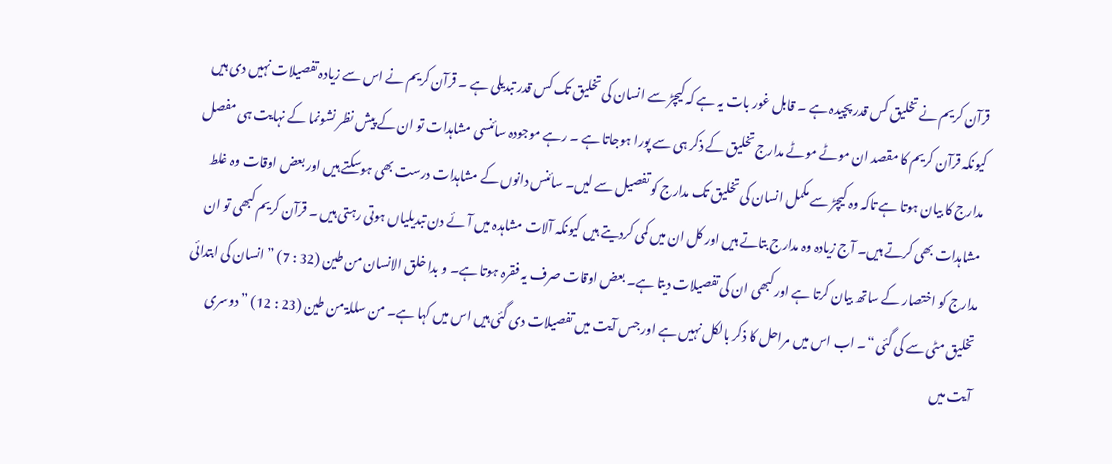قرآن کریم نے تخلیق کس قدر پچیدہ ہے ۔ قابل غور بات یہ ہے کہ کیچڑ سے انسان کی تخلیق تک کس قدر تبدیلی ہے ۔ قرآن کریم نے اس سے زیادہ تفصیلات نہیں دی ہیں کیونکہ قرآن کریم کا مقصد ان موٹے موٹے مدارج تخلیق کے ذکر ہی سے پورا ہوجاتا ہے ۔ رہے موجودہ سائنسی مشاہدات تو ان کے پیش نظر نشونما کے نہایت ہی مفصل مدارج کا بیان ہوتا ہے تاکہ وہ کیچڑ سے مکمل انسان کی تخلیق تک مدارج کو تفصیل سے لیں۔ سائنس دانوں کے مشاہدات درست بھی ہوسکتے ہیں اور بعض اوقات وہ غلط مشاہدات بھی کرتے ہیں۔ آج زیادہ وہ مدارج بتاتے ہیں اور کل ان میں کمی کردیتے ہیں کیونکہ آلات مشاہدہ میں آئے دن تبدیلیاں ہوتی رہتی ہیں ۔ قرآن کریم کبھی تو ان مدارج کو اختصار کے ساتھ بیان کرتا ہے اور کبھی ان کی تفصیلات دیتا ہے۔ بعض اوقات صرف یہ فقرہ ہوتا ہے۔ و بدا خلق الانسان من طین (32 : 7) ” انسان کی ابتدائی تخلیق مٹی سے کی گئی “۔ اب اس میں مراحل کا ذکر بالکل نہیں ہے اور جس آیت میں تفصیلات دی گئی ہیں اس میں کہا ہے۔ من سللۃ من طین (23 : 12) ” دوسری آیت میں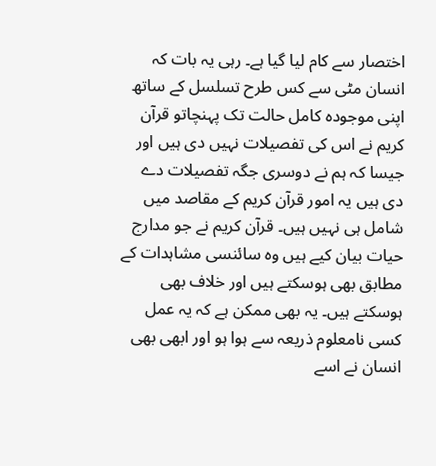اختصار سے کام لیا گیا ہے۔ رہی یہ بات کہ انسان مٹی سے کس طرح تسلسل کے ساتھ اپنی موجودہ کامل حالت تک پہنچاتو قرآن کریم نے اس کی تفصیلات نہیں دی ہیں اور جیسا کہ ہم نے دوسری جگہ تفصیلات دے دی ہیں یہ امور قرآن کریم کے مقاصد میں شامل ہی نہیں ہیں۔ قرآن کریم نے جو مدارج حیات بیان کیے ہیں وہ سائنسی مشاہدات کے مطابق بھی ہوسکتے ہیں اور خلاف بھی ہوسکتے ہیں۔ یہ بھی ممکن ہے کہ یہ عمل کسی نامعلوم ذریعہ سے ہوا ہو اور ابھی بھی انسان نے اسے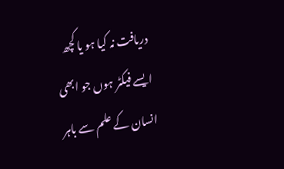دریافت نہ کیا ہو یا کچھ ایسے فیکٹر ہوں جو ابھی انسان کے علم سے باہر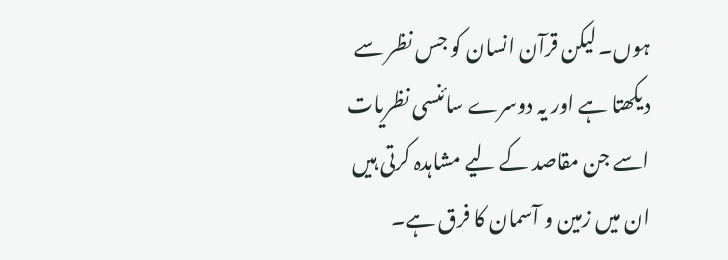ہوں۔ لیکن قرآن انسان کو جس نظر سے دیکھتا ہے اور یہ دوسرے سائنسی نظریات اسے جن مقاصد کے لیے مشاہدہ کرتی ہیں ان میں زمین و آسمان کا فرق ہے۔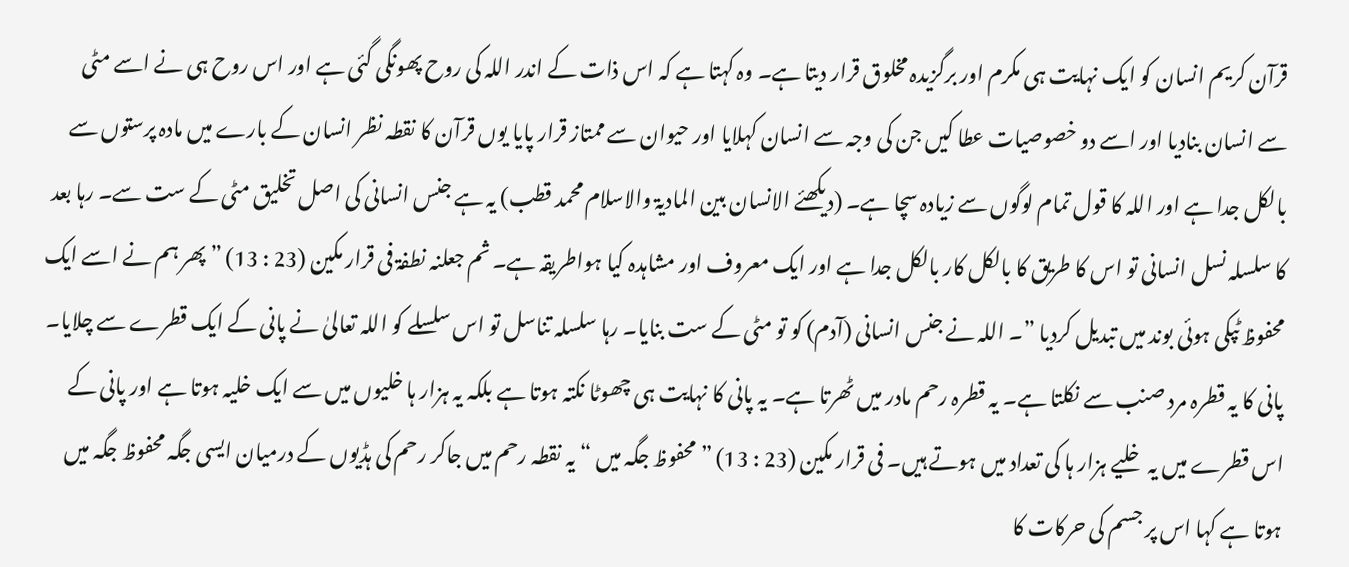قرآن کریم انسان کو ایک نہایت ہی مکرم اور برگزیدہ مخلوق قرار دیتا ہے۔ وہ کہتا ہے کہ اس ذات کے اندر اللہ کی روح پھونگی گئی ہے اور اس روح ہی نے اسے مٹی سے انسان بنادیا اور اسے دو خصوصیات عطا کیں جن کی وجہ سے انسان کہلایا اور حیوان سے ممتاز قرار پایا یوں قرآن کا نقطہ نظر انسان کے بارے میں مادہ پرستوں سے بالکل جدا ہے اور اللہ کا قول تمام لوگوں سے زیادہ سچا ہے۔ (دیکھئے الانسان بین المادیۃ والاسلام محمد قطب) یہ ہے جنس انسانی کی اصل تخلیق مٹی کے ست سے۔ رہا بعد کا سلسلہ نسل انسانی تو اس کا طریق کا بالکل کار بالکل جدا ہے اور ایک معروف اور مشاہدہ کیا ہواطریقہ ہے۔ ثم جعلنہ نطفۃ فی قرار مکین (23 : 13) ” پھر ہم نے اسے ایک محفوظ ٹپکی ہوئی بوند میں تبدیل کردیا ”۔ اللہ نے جنس انسانی (آدم) کو تو مٹی کے ست بنایا۔ رہا سلسلہ تناسل تو اس سلسلے کو اللہ تعالیٰ نے پانی کے ایک قطرے سے چلایا۔ پانی کا یہ قطرہ مرد صنب سے نکلتا ہے۔ یہ قطرہ رحم مادر میں ٹھرتا ہے۔ یہ پانی کا نہایت ہی چھوٹا نکتہ ہوتا ہے بلکہ یہ ہزار ہا خلیوں میں سے ایک خلیہ ہوتا ہے اور پانی کے اس قطرے میں یہ خلیے ہزار ہا کی تعداد میں ہوتے ہیں۔ فی قرار مکین (23 : 13) ” محفوظ جگہ میں “ یہ نقطہ رحم میں جاکر رحم کی ہڈیوں کے درمیان ایسی جگہ محفوظ جگہ میں ہوتا ہے کہا اس پر جسم کی حرکات کا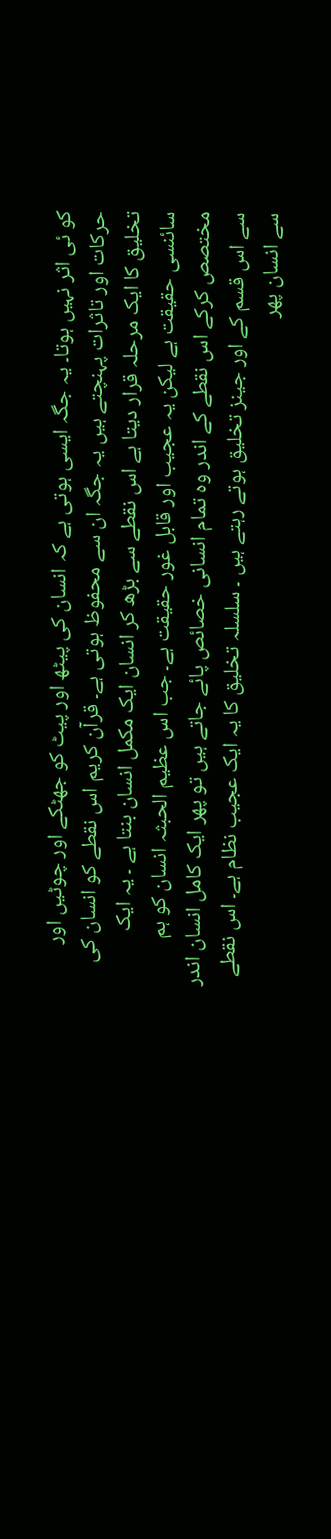کو ئی اثر نہیں ہوتا۔ یہ جگہ ایسی ہوتی ہے کہ انسان کی پیٹھ اور پیٹ کو جھٹکے اور چوٹیں اور حرکات اور تاثرات پہنچتے ہیں یہ جگہ ان سے محفوظ ہوتی ہے۔ قرآن کریم اس نقطے کو انسان کی تخلیق کا ایک مرحلہ قرار دیتا ہے اس نقطے سے بڑھ کر انسان ایک مکمل انسان بنتا ہے ۔ یہ ایک سائنسی حقیقت ہے لیکن یہ عجیب اور قابل غور حقیقت ہے۔ جب اس عظیم الحبثہ انسان کو ہم مختصص کرکے اس نقطے کے اندر وہ تمام انسانی خصائص پائے جاتے ہیں تو پھر ایک کامل انسان اندر سے اس قسم کے اور جینز تخلیق ہوتے رہتے ہیں ۔ سلسلہ تخلیق کا یہ ایک عجیب نظام ہے۔ اس نقطے سے انسان پھر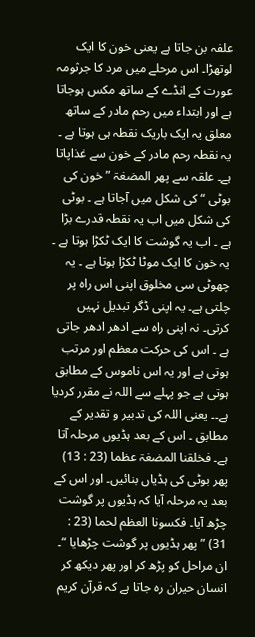علفہ بن جاتا ہے یعنی خون کا ایک لوتھڑا۔ اس مرحلے میں مرد کا جرثومہ عورت کے انڈے کے ساتھ مکس ہوجاتا ہے اور ابتداء میں رحم مادر کے ساتھ معلق یہ ایک باریک نقطہ ہی ہوتا ہے ۔ یہ نقطہ رحم مادر کے خون سے غذاپاتا ہے۔ علقہ سے پھر المضغۃ ” خون کی بوٹی “ کی شکل میں آجاتا ہے ۔ بوٹی کی شکل میں اب یہ نقطہ قدرے بڑا ہے ۔ اب یہ گوشت کا ایک ٹکڑا ہوتا ہے ۔ یہ خون کا ایک موٹا ٹکڑا ہوتا ہے ۔ یہ چھوٹی سی مخلوق اپنی اس راہ پر چلتی ہے۔ یہ اپنی ڈگر تبدیل نہیں کرتی۔ نہ اپنی راہ سے ادھر ادھر جاتی ہے ۔ اس کی حرکت معظم اور مرتب ہوتی ہے اور یہ اس ناموس کے مطابق ہوتی ہے جو پہلے سے اللہ نے مقرر کردیا ہے۔۔ یعنی اللہ کی تدبیر و تقدیر کے مطابق ۔ اس کے بعد ہڈیوں مرحلہ آتا ہے۔ فخلقنا المضغۃ عظما (23 : 13) پھر بوٹی کی ہڈیاں بنائیں۔ اور اس کے بعد یہ مرحلہ آیا کہ ہڈیوں پر گوشت چڑھ آیا۔ فکسونا العظم لحما (23 : 31) ” پھر ہڈیوں پر گوشت چڑھایا “۔ ان مراحل کو پڑھ کر اور پھر دیکھ کر انسان حیران رہ جاتا ہے کہ قرآن کریم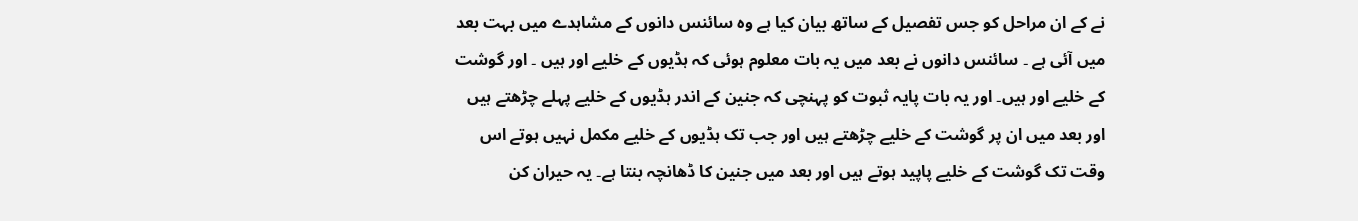نے کے ان مراحل کو جس تفصیل کے ساتھ بیان کیا ہے وہ سائنس دانوں کے مشاہدے میں بہت بعد میں آئی ہے ۔ سائنس دانوں نے بعد میں یہ بات معلوم ہوئی کہ ہڈیوں کے خلیے اور ہیں ۔ اور گوشت کے خلیے اور ہیں۔ اور یہ بات پایہ ثبوت کو پہنچی کہ جنین کے اندر ہڈیوں کے خلیے پہلے چڑھتے ہیں اور بعد میں ان پر گوشت کے خلیے چڑھتے ہیں اور جب تک ہڈیوں کے خلیے مکمل نہیں ہوتے اس وقت تک گوشت کے خلیے پاپید ہوتے ہیں اور بعد میں جنین کا ڈھانچہ بنتا ہے۔ یہ حیران کن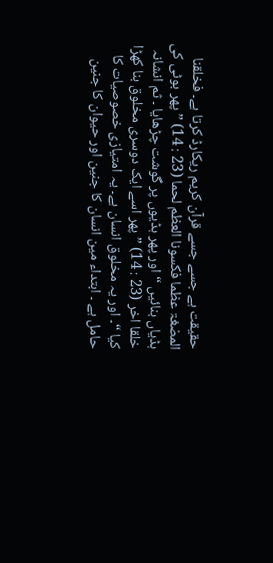حقیقت ہے جسے جسے قرآن کریم ریکارڈ کرتا ہے۔ فخلقنا المضغۃ عظما فکسونا العظم لحما (23 : 14) ” پھر بوٹی کی ہڈیاں بنائیں “ اور پھر ہڈیوں پر گوشت چڑھایا ۔ ثم انشانہ خلقا اخر (23 : 14) ” پھر اسے ایک دوسری مخلوق بنا کھڑا کیا “۔ اور یہ مخلوق انسان ہے۔ یہ امتیازی خصوصیات کا حامل ہے ۔ ابتداء مین انسان کا جنین اور حیوان کا جنین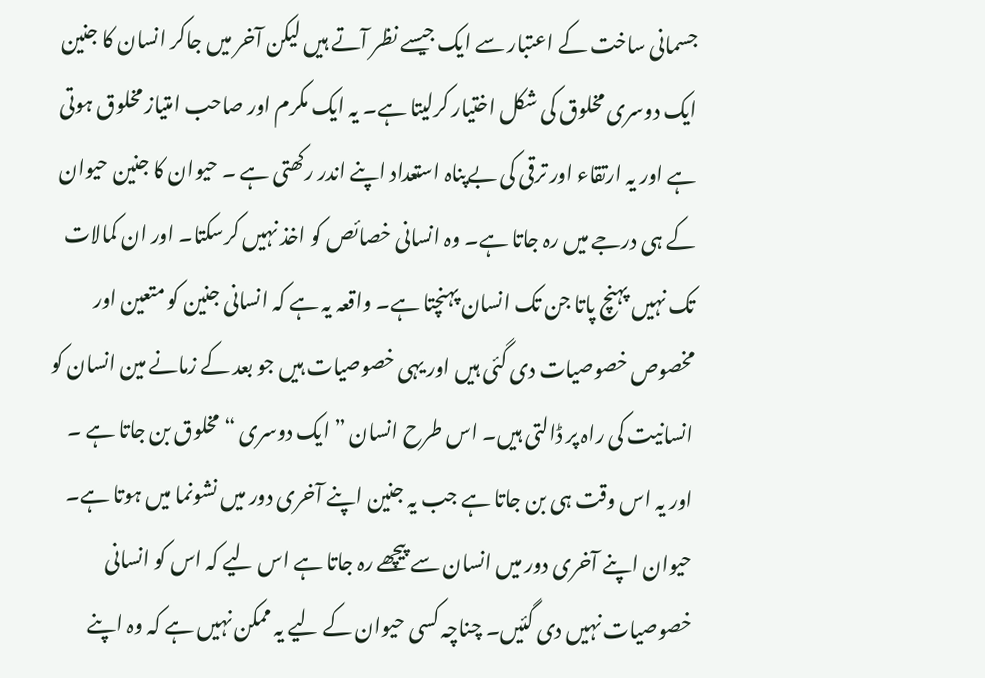جسمانی ساخت کے اعتبار سے ایک جیسے نظر آتے ہیں لیکن آخر میں جاکر انسان کا جنین ایک دوسری مخلوق کی شکل اختیار کرلیتا ہے۔ یہ ایک مکرم اور صاحب امتیاز مخلوق ہوتی ہے اور یہ ارتقاء اور ترقی کی بےپناہ استعداد اپنے اندر رکھتی ہے ۔ حیوان کا جنین حیوان کے ہی درجے میں رہ جاتا ہے۔ وہ انسانی خصائص کو اخذ نہیں کرسکتا۔ اور ان کمالات تک نہیں پہنچ پاتا جن تک انسان پہنچتا ہے۔ واقعہ یہ ہے کہ انسانی جنین کو متعین اور مخصوص خصوصیات دی گئی ہیں اور یہی خصوصیات ہیں جو بعد کے زمانے مین انسان کو انسانیت کی راہ پر ڈالتی ہیں۔ اس طرح انسان ” ایک دوسری “ مخلوق بن جاتا ہے ۔ اور یہ اس وقت ہی بن جاتا ہے جب یہ جنین اپنے آخری دور میں نشونما میں ہوتا ہے۔ حیوان اپنے آخری دور میں انسان سے پیچھے رہ جاتا ہے اس لیے کہ اس کو انسانی خصوصیات نہیں دی گئیں۔ چناچہ کسی حیوان کے لیے یہ ممکن نہیں ہے کہ وہ اپنے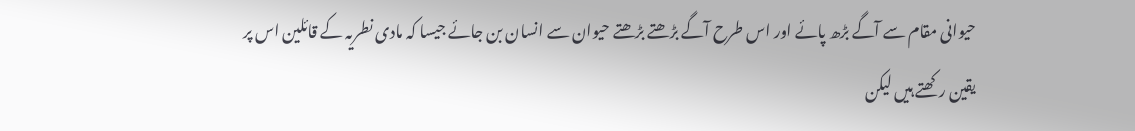حیوانی مقام سے آگے بڑھ پائے اور اس طرح آگے بڑھتے بڑھتے حیوان سے انسان بن جائے جیسا کہ مادی نطریہ کے قائلین اس پر یقین رکھتے ہیں لیکن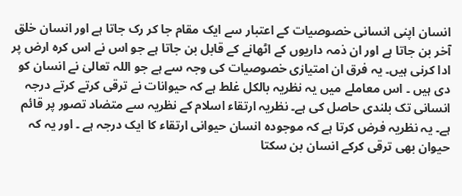انسان اپنی انسانی خصوصیات کے اعتبار سے ایک مقام جا کر رک جاتا ہے اور انسان خلق آخر بن جاتا ہے اور ان ذمہ داریوں کے اٹھانے کے قابل بن جاتا ہے جو اس نے اس کرہ ارض پر ادا کرنی ہیں۔ یہ فرق ان امتیازی خصوصیات کی وجہ سے ہے جو اللہ تعالیٰ نے انسان کو دی ہیں ۔ اس معاملے میں یہ نظریہ بالکل غلط ہے کہ حیوانات نے ترقی کرتے کرتے درجہ انسانی تک بلندی حاصل کی ہے۔ نظریہ ارتقاء اسلام کے نظریہ سے متضاد تصور پر قائم ہے۔ یہ نظریہ فرض کرتا ہے کہ موجودہ انسان حیوانی ارتقاء کا ایک درجہ ہے ۔ اور یہ کہ حیوان بھی ترقی کرکے انسان بن سکتا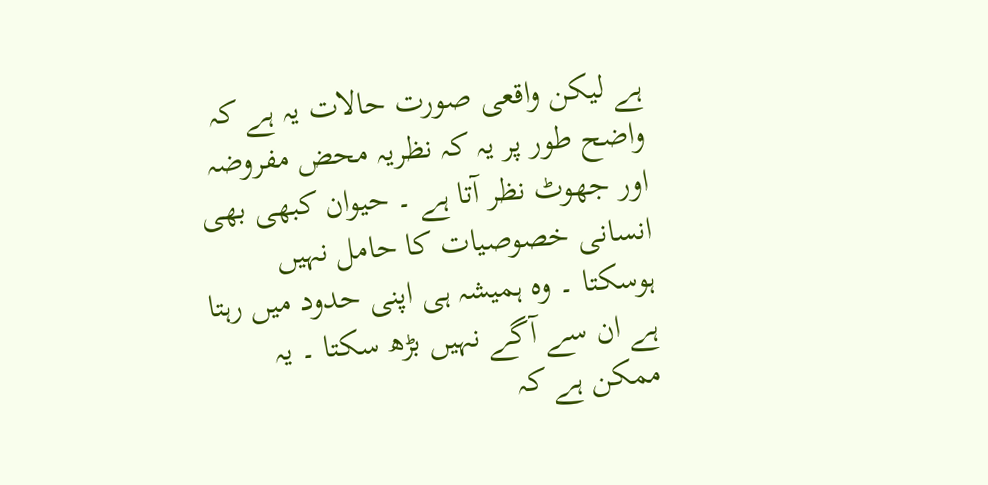ہے لیکن واقعی صورت حالات یہ ہے کہ واضح طور پر یہ کہ نظریہ محض مفروضہ اور جھوٹ نظر آتا ہے ۔ حیوان کبھی بھی انسانی خصوصیات کا حامل نہیں ہوسکتا ۔ وہ ہمیشہ ہی اپنی حدود میں رہتا ہے ان سے آگے نہیں بڑھ سکتا ۔ یہ ممکن ہے کہ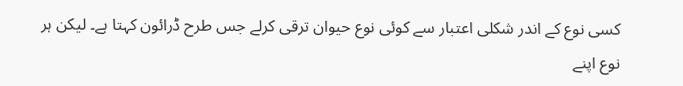کسی نوع کے اندر شکلی اعتبار سے کوئی نوع حیوان ترقی کرلے جس طرح ڈرائون کہتا ہے۔ لیکن ہر نوع اپنے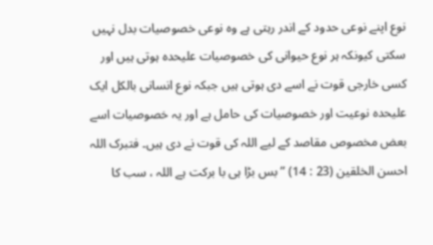نوع اپنے نوعی حدود کے اندر رہتی ہے وہ نوعی خصوصیات بدل نہیں سکتی کیونکہ ہر نوع حیوانی کی خصوصیات علیحدہ ہوتی ہیں اور کسی خارجی قوت نے اسے دی ہوتی ہیں جبکہ نوع انسانی بالکل ایک علیحدہ نوعیت اور خصوصیات کی حامل ہے اور یہ خصوصیات اسے بعض مخصوص مقاصد کے لیے اللہ کی قوت نے دی ہیں۔ فتبرک اللہ احسن الخلقین (23 : 14) ” بس بڑا ہی با برکت ہے اللہ ، سب کا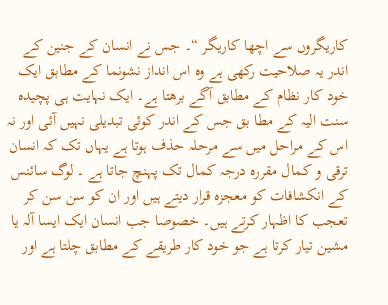کاریگروں سے اچھا کاریگر “۔ جس نے انسان کے جنین کے اندر یہ صلاحیت رکھی ہے وہ اس انداز نشونما کے مطابق ایک خود کار نظام کے مطابق آگے برھتا ہے۔ ایک نہایت ہی پچیدہ سنت الیہ کے مطا بق جس کے اندر کوئی تبدیلی نہیں آئی اور نہ اس کے مراحل میں سے مرحلہ حذف ہوتا ہے یہاں تک کہ انسان ترقی و کمال مقررہ درجہ کمال تک پہنچ جاتا ہے ۔ لوگ سائنس کے انکشافات کو معجزہ قرار دیتے ہیں اور ان کو سن سن کر تعجب کا اظہار کرتے ہیں۔ خصوصا جب انسان ایک ایسا آلہ یا مشین تیار کرتا ہے جو خود کار طریقے کے مطابق چلتا ہے اور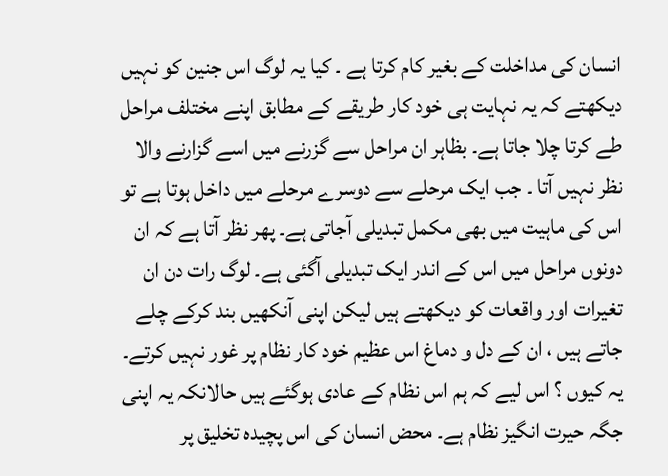انسان کی مداخلت کے بغیر کام کرتا ہے ۔ کیا یہ لوگ اس جنین کو نہیں دیکھتے کہ یہ نہایت ہی خود کار طریقے کے مطابق اپنے مختلف مراحل طے کرتا چلا جاتا ہے۔ بظاہر ان مراحل سے گزرنے میں اسے گزارنے والا نظر نہیں آتا ۔ جب ایک مرحلے سے دوسرے مرحلے میں داخل ہوتا ہے تو اس کی ماہیت میں بھی مکمل تبدیلی آجاتی ہے۔ پھر نظر آتا ہے کہ ان دونوں مراحل میں اس کے اندر ایک تبدیلی آگئی ہے۔ لوگ رات دن ان تغیرات اور واقعات کو دیکھتے ہیں لیکن اپنی آنکھیں بند کرکے چلے جاتے ہیں ، ان کے دل و دماغ اس عظیم خود کار نظام پر غور نہیں کرتے۔ یہ کیوں ؟ اس لیے کہ ہم اس نظام کے عادی ہوگئے ہیں حالانکہ یہ اپنی جگہ حیرت انگیز نظام ہے۔ محض انسان کی اس پچیدہ تخلیق پر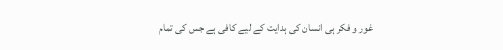غور و فکر ہی انسان کی ہدایت کے لیے کافی ہے جس کی تمام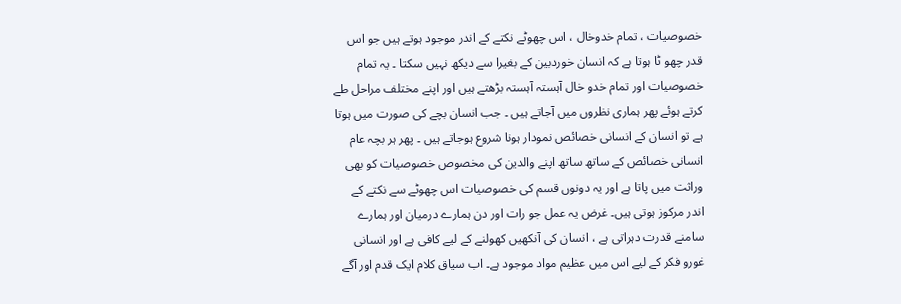خصوصیات ، تمام خدوخال ، اس چھوٹے نکتے کے اندر موجود ہوتے ہیں جو اس قدر چھو ٹا ہوتا ہے کہ انسان خوردبین کے بغیرا سے دیکھ نہیں سکتا ۔ یہ تمام خصوصیات اور تمام خدو خال آہستہ آہستہ بڑھتے ہیں اور اپنے مختلف مراحل طے کرتے ہوئے پھر ہماری نظروں میں آجاتے ہیں ۔ جب انسان بچے کی صورت میں ہوتا ہے تو انسان کے انسانی خصائص نمودار ہونا شروع ہوجاتے ہیں ۔ پھر ہر بچہ عام انسانی خصائص کے ساتھ ساتھ اپنے والدین کی مخصوص خصوصیات کو بھی وراثت میں پاتا ہے اور یہ دونوں قسم کی خصوصیات اس چھوٹے سے نکتے کے اندر مرکوز ہوتی ہیں۔ غرض یہ عمل جو رات اور دن ہمارے درمیان اور ہمارے سامنے قدرت دہراتی ہے ، انسان کی آنکھیں کھولنے کے لیے کافی ہے اور انسانی غورو فکر کے لیے اس میں عظیم مواد موجود ہے۔ اب سیاق کلام ایک قدم اور آگے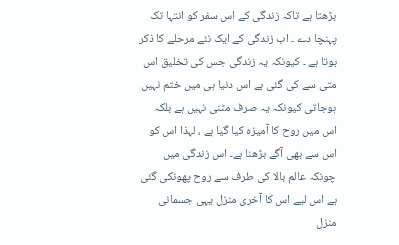بڑھتا ہے تاکہ زندگی کے اس سفر کو انتہا تک پہنچا دے ۔ اب زندگی کے ایک نئے مرحلے کا ذکر ہوتا ہے ۔ کیونکہ یہ زندگی جس کی تخلیق اس متی سے کی گئی ہے اس دنیا ہی میں ختم نہیں ہوجاتی کیونکہ یہ صرف مٹنی نہیں ہے بلکہ اس میں روح کا آمیزہ کیا گیا ہے ، لہذا اس کو اس سے بھی آگے بڑھنا ہے۔ اس زندگی میں چونکہ عالم بالا کی طرف سے روح پھونکی گئی ہے اس لیے اس کا آخری منزل یہی جسمانی منزل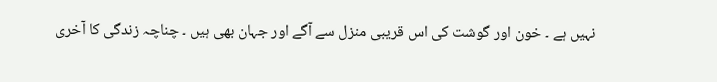نہیں ہے ۔ خون اور گوشت کی اس قریبی منزل سے آگے اور جہان بھی ہیں ۔ چناچہ زندگی کا آخری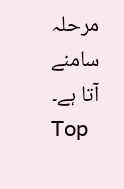مرحلہ سامنے آتا ہے۔
Top